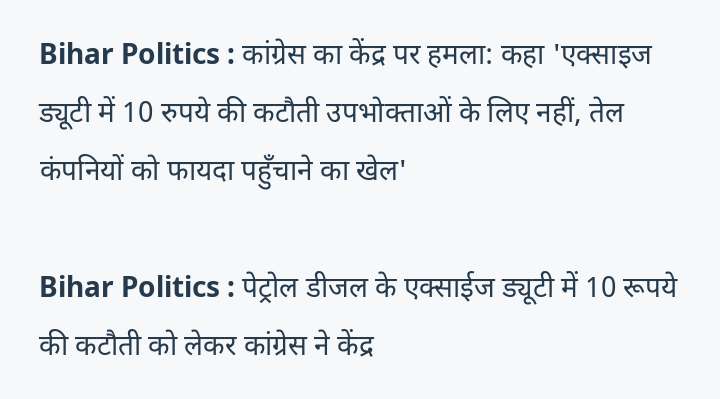Bihar Politics : कांग्रेस का केंद्र पर हमला: कहा 'एक्साइज ड्यूटी में 10 रुपये की कटौती उपभोक्ताओं के लिए नहीं, तेल कंपनियों को फायदा पहुँचाने का खेल'

Bihar Politics : पेट्रोल डीजल के एक्साईज ड्यूटी में 10 रूपये की कटौती को लेकर कांग्रेस ने केंद्र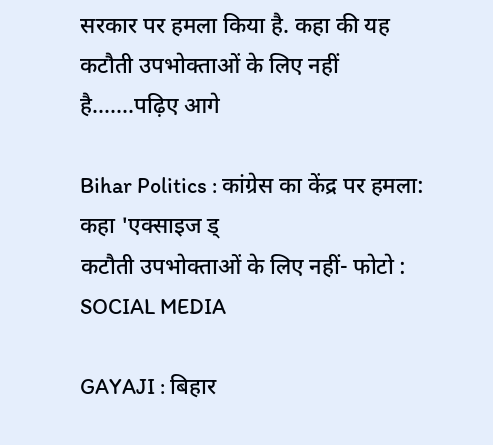सरकार पर हमला किया है. कहा की यह कटौती उपभोक्ताओं के लिए नहीं है.......पढ़िए आगे

Bihar Politics : कांग्रेस का केंद्र पर हमला: कहा 'एक्साइज ड्
कटौती उपभोक्ताओं के लिए नहीं- फोटो : SOCIAL MEDIA

GAYAJI : बिहार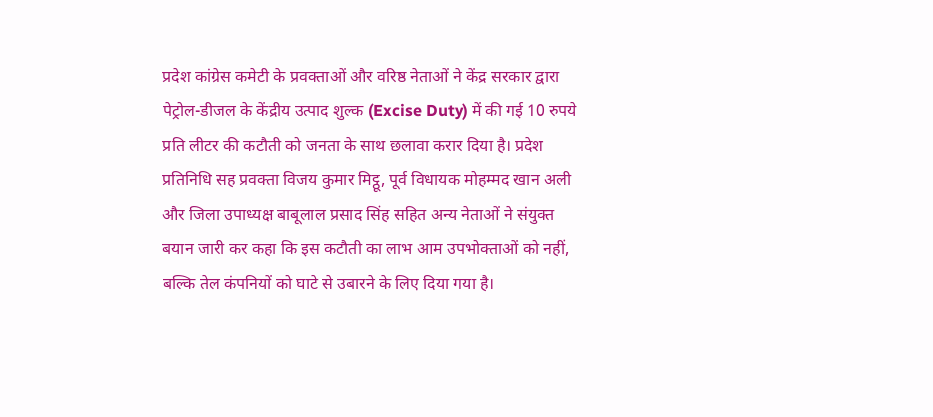प्रदेश कांग्रेस कमेटी के प्रवक्ताओं और वरिष्ठ नेताओं ने केंद्र सरकार द्वारा पेट्रोल-डीजल के केंद्रीय उत्पाद शुल्क (Excise Duty) में की गई 10 रुपये प्रति लीटर की कटौती को जनता के साथ छलावा करार दिया है। प्रदेश प्रतिनिधि सह प्रवक्ता विजय कुमार मिट्ठू, पूर्व विधायक मोहम्मद खान अली और जिला उपाध्यक्ष बाबूलाल प्रसाद सिंह सहित अन्य नेताओं ने संयुक्त बयान जारी कर कहा कि इस कटौती का लाभ आम उपभोक्ताओं को नहीं, बल्कि तेल कंपनियों को घाटे से उबारने के लिए दिया गया है।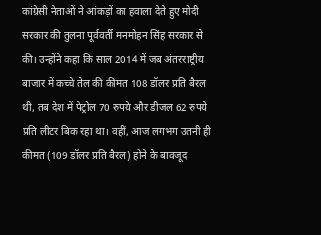कांग्रेसी नेताओं ने आंकड़ों का हवाला देते हुए मोदी सरकार की तुलना पूर्ववर्ती मनमोहन सिंह सरकार से की। उन्होंने कहा कि साल 2014 में जब अंतरराष्ट्रीय बाजार में कच्चे तेल की कीमत 108 डॉलर प्रति बैरल थी, तब देश में पेट्रोल 70 रुपये और डीजल 62 रुपये प्रति लीटर बिक रहा था। वहीं, आज लगभग उतनी ही कीमत (109 डॉलर प्रति बैरल) होने के बावजूद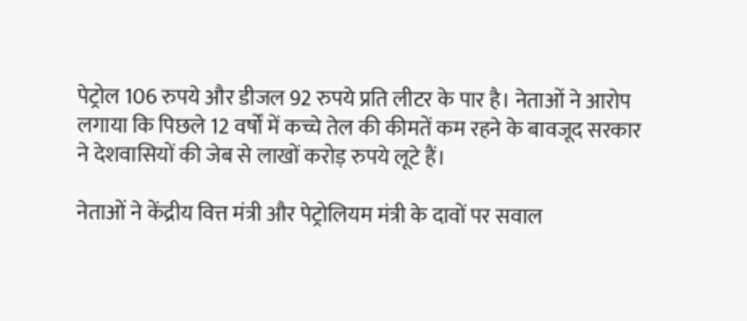पेट्रोल 106 रुपये और डीजल 92 रुपये प्रति लीटर के पार है। नेताओं ने आरोप लगाया कि पिछले 12 वर्षों में कच्चे तेल की कीमतें कम रहने के बावजूद सरकार ने देशवासियों की जेब से लाखों करोड़ रुपये लूटे हैं।

नेताओं ने केंद्रीय वित्त मंत्री और पेट्रोलियम मंत्री के दावों पर सवाल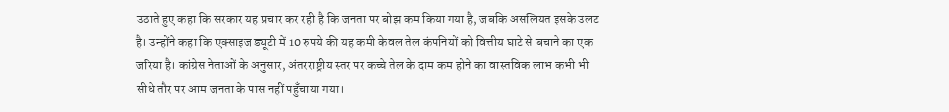उठाते हुए कहा कि सरकार यह प्रचार कर रही है कि जनता पर बोझ कम किया गया है, जबकि असलियत इसके उलट है। उन्होंने कहा कि एक्साइज ड्यूटी में 10 रुपये की यह कमी केवल तेल कंपनियों को वित्तीय घाटे से बचाने का एक जरिया है। कांग्रेस नेताओं के अनुसार, अंतरराष्ट्रीय स्तर पर कच्चे तेल के दाम कम होने का वास्तविक लाभ कभी भी सीधे तौर पर आम जनता के पास नहीं पहुँचाया गया।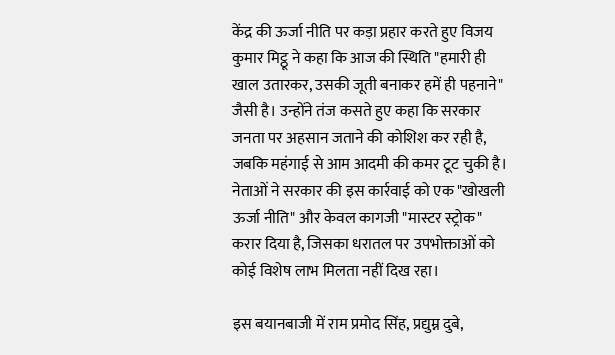केंद्र की ऊर्जा नीति पर कड़ा प्रहार करते हुए विजय कुमार मिट्ठू ने कहा कि आज की स्थिति "हमारी ही खाल उतारकर, उसकी जूती बनाकर हमें ही पहनाने" जैसी है। उन्होंने तंज कसते हुए कहा कि सरकार जनता पर अहसान जताने की कोशिश कर रही है, जबकि महंगाई से आम आदमी की कमर टूट चुकी है। नेताओं ने सरकार की इस कार्रवाई को एक "खोखली ऊर्जा नीति" और केवल कागजी "मास्टर स्ट्रोक" करार दिया है, जिसका धरातल पर उपभोक्ताओं को कोई विशेष लाभ मिलता नहीं दिख रहा।

इस बयानबाजी में राम प्रमोद सिंह, प्रद्युम्न दुबे,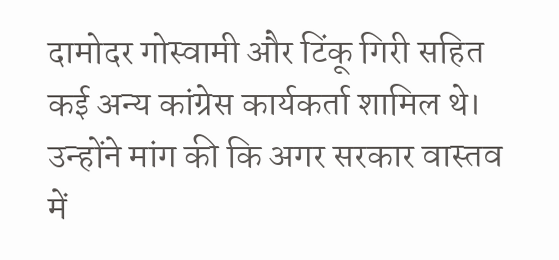दामोदर गोस्वामी और टिंकू गिरी सहित कई अन्य कांग्रेस कार्यकर्ता शामिल थे। उन्होंने मांग की कि अगर सरकार वास्तव में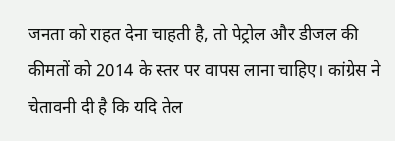जनता को राहत देना चाहती है, तो पेट्रोल और डीजल की कीमतों को 2014 के स्तर पर वापस लाना चाहिए। कांग्रेस ने चेतावनी दी है कि यदि तेल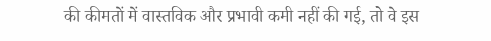की कीमतों में वास्तविक और प्रभावी कमी नहीं की गई, तो वे इस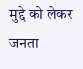मुद्दे को लेकर जनता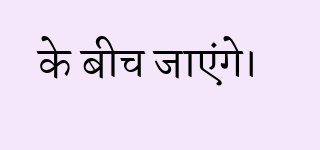के बीच जाएंगे।